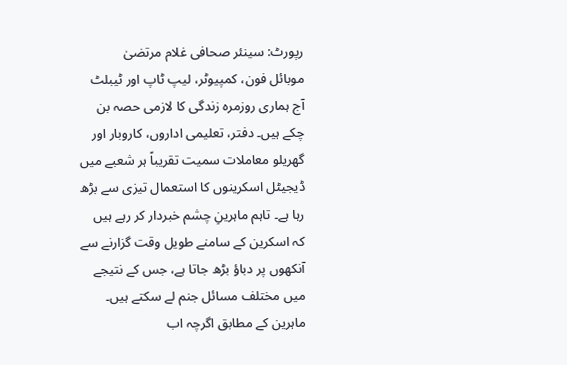رپورٹ: سینئر صحافی غلام مرتضیٰ
موبائل فون، کمپیوٹر، لیپ ٹاپ اور ٹیبلٹ آج ہماری روزمرہ زندگی کا لازمی حصہ بن چکے ہیں۔ دفتر، تعلیمی اداروں، کاروبار اور گھریلو معاملات سمیت تقریباً ہر شعبے میں ڈیجیٹل اسکرینوں کا استعمال تیزی سے بڑھ رہا ہے۔ تاہم ماہرینِ چشم خبردار کر رہے ہیں کہ اسکرین کے سامنے طویل وقت گزارنے سے آنکھوں پر دباؤ بڑھ جاتا ہے، جس کے نتیجے میں مختلف مسائل جنم لے سکتے ہیں۔
ماہرین کے مطابق اگرچہ اب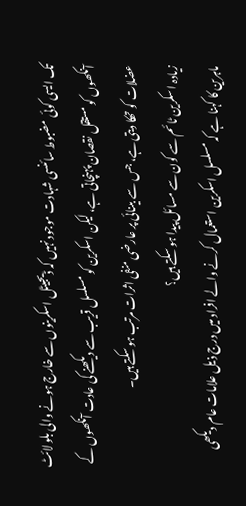تک ایسی کوئی مضبوط سائنسی شہادت موجود نہیں کہ ڈیجیٹل اسکرینوں سے خارج ہونے والی بلو لائٹ آنکھوں کو مستقل نقصان پہنچاتی ہے، لیکن اسکرین کو مسلسل قریب سے دیکھنے کی عادت آنکھوں کے عضلات کو تھکا دیتی ہے، جس سے بینائی پر عارضی منفی اثرات مرتب ہو سکتے ہیں۔
زیادہ اسکرین ٹائم سے کون سے مسائل پیدا ہو سکتے ہیں؟
ماہرین کا کہنا ہے کہ مسلسل اسکرین استعمال کرنے والے افراد میں درج ذیل علامات عام دیکھی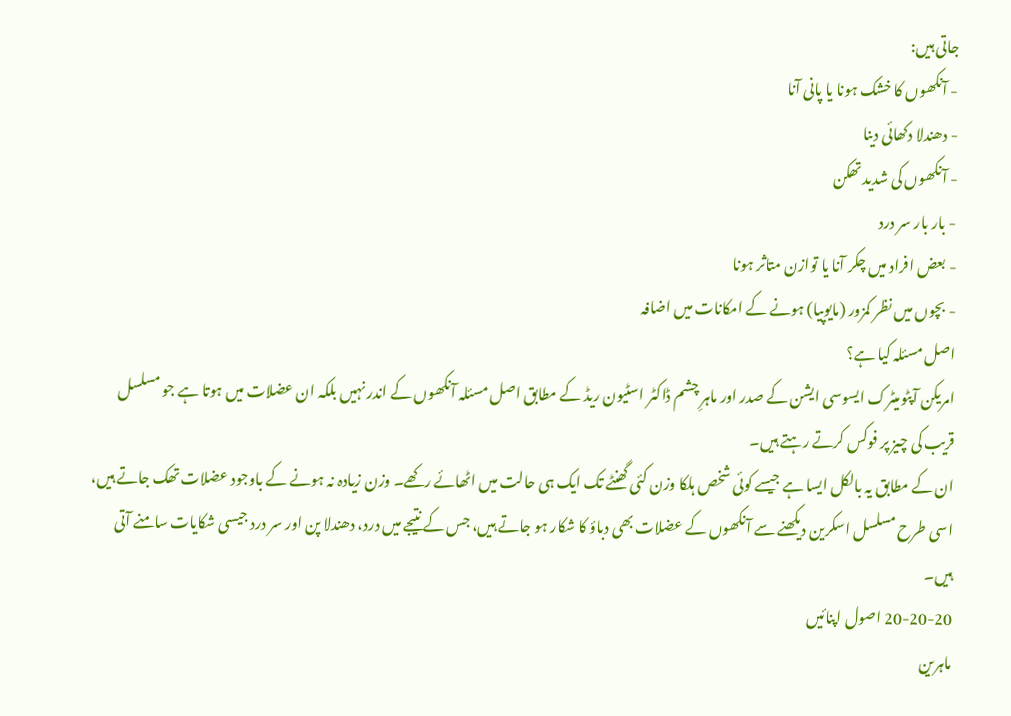جاتی ہیں:
- آنکھوں کا خشک ہونا یا پانی آنا
- دھندلا دکھائی دینا
- آنکھوں کی شدید تھکن
- بار بار سر درد
- بعض افراد میں چکر آنا یا توازن متاثر ہونا
- بچوں میں نظر کمزور (مایوپیا) ہونے کے امکانات میں اضافہ
اصل مسئلہ کیا ہے؟
امریکن آپٹومیٹرک ایسوسی ایشن کے صدر اور ماہرِ چشم ڈاکٹر اسٹیون ریڈ کے مطابق اصل مسئلہ آنکھوں کے اندر نہیں بلکہ ان عضلات میں ہوتا ہے جو مسلسل قریب کی چیز پر فوکس کرتے رہتے ہیں۔
ان کے مطابق یہ بالکل ایسا ہے جیسے کوئی شخص ہلکا وزن کئی گھنٹے تک ایک ہی حالت میں اٹھائے رکھے۔ وزن زیادہ نہ ہونے کے باوجود عضلات تھک جاتے ہیں، اسی طرح مسلسل اسکرین دیکھنے سے آنکھوں کے عضلات بھی دباؤ کا شکار ہو جاتے ہیں، جس کے نتیجے میں درد، دھندلا پن اور سر درد جیسی شکایات سامنے آتی ہیں۔
20-20-20 اصول اپنائیں
ماہرین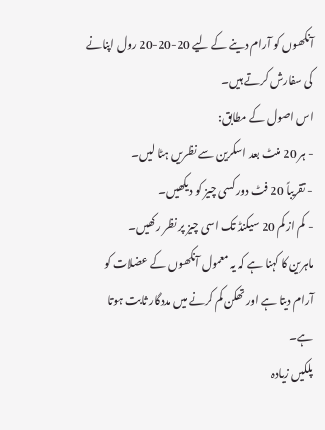آنکھوں کو آرام دینے کے لیے 20-20-20 رول اپنانے کی سفارش کرتے ہیں۔
اس اصول کے مطابق:
- ہر 20 منٹ بعد اسکرین سے نظریں ہٹا لیں۔
- تقریباً 20 فٹ دور کسی چیز کو دیکھیں۔
- کم از کم 20 سیکنڈ تک اسی چیز پر نظر رکھیں۔
ماہرین کا کہنا ہے کہ یہ معمول آنکھوں کے عضلات کو آرام دیتا ہے اور تھکن کم کرنے میں مددگار ثابت ہوتا ہے۔
پلکیں زیادہ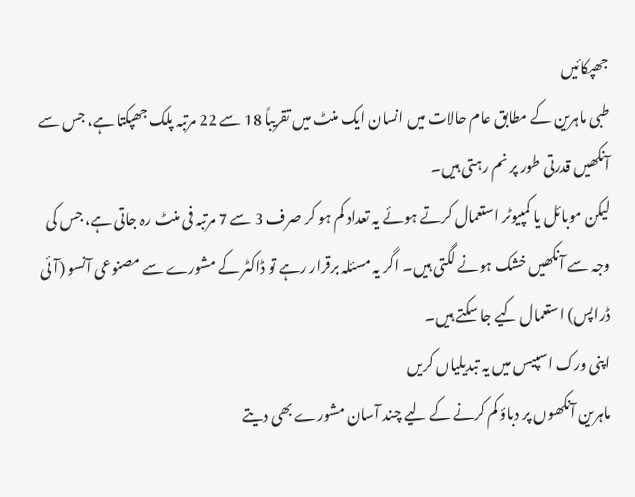جھپکائیں
طبی ماہرین کے مطابق عام حالات میں انسان ایک منٹ میں تقریباً 18 سے 22 مرتبہ پلک جھپکتا ہے، جس سے آنکھیں قدرتی طور پر نم رہتی ہیں۔
لیکن موبائل یا کمپیوٹر استعمال کرتے ہوئے یہ تعداد کم ہو کر صرف 3 سے 7 مرتبہ فی منٹ رہ جاتی ہے، جس کی وجہ سے آنکھیں خشک ہونے لگتی ہیں۔ اگر یہ مسئلہ برقرار رہے تو ڈاکٹر کے مشورے سے مصنوعی آنسو (آئی ڈراپس) استعمال کیے جا سکتے ہیں۔
اپنی ورک اسپیس میں یہ تبدیلیاں کریں
ماہرین آنکھوں پر دباؤ کم کرنے کے لیے چند آسان مشورے بھی دیتے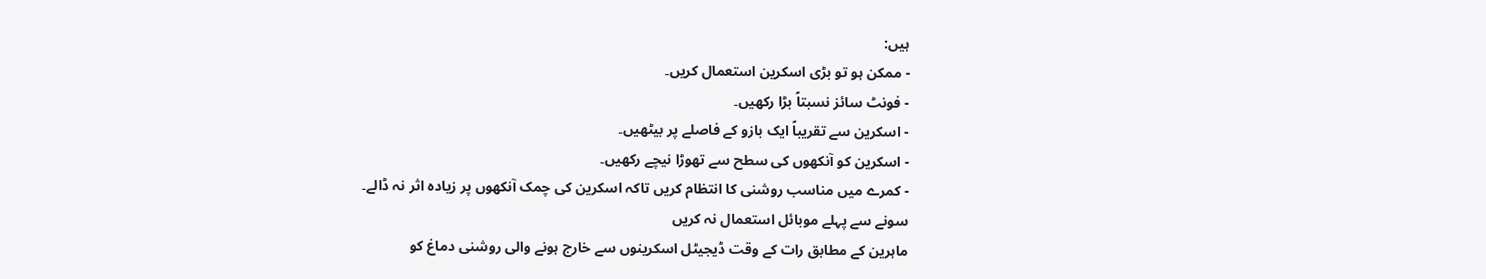ہیں:
- ممکن ہو تو بڑی اسکرین استعمال کریں۔
- فونٹ سائز نسبتاً بڑا رکھیں۔
- اسکرین سے تقریباً ایک بازو کے فاصلے پر بیٹھیں۔
- اسکرین کو آنکھوں کی سطح سے تھوڑا نیچے رکھیں۔
- کمرے میں مناسب روشنی کا انتظام کریں تاکہ اسکرین کی چمک آنکھوں پر زیادہ اثر نہ ڈالے۔
سونے سے پہلے موبائل استعمال نہ کریں
ماہرین کے مطابق رات کے وقت ڈیجیٹل اسکرینوں سے خارج ہونے والی روشنی دماغ کو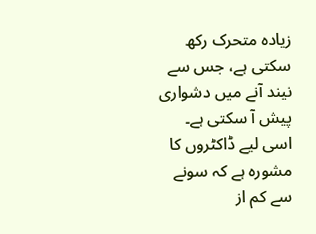زیادہ متحرک رکھ سکتی ہے، جس سے نیند آنے میں دشواری پیش آ سکتی ہے۔
اسی لیے ڈاکٹروں کا مشورہ ہے کہ سونے سے کم از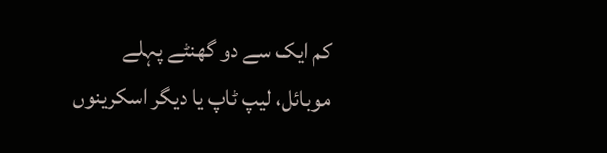کم ایک سے دو گھنٹے پہلے موبائل، لیپ ٹاپ یا دیگر اسکرینوں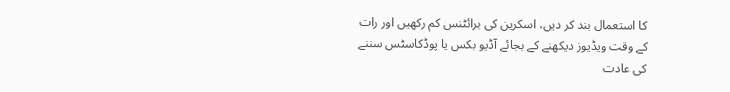کا استعمال بند کر دیں، اسکرین کی برائٹنس کم رکھیں اور رات کے وقت ویڈیوز دیکھنے کے بجائے آڈیو بکس یا پوڈکاسٹس سننے کی عادت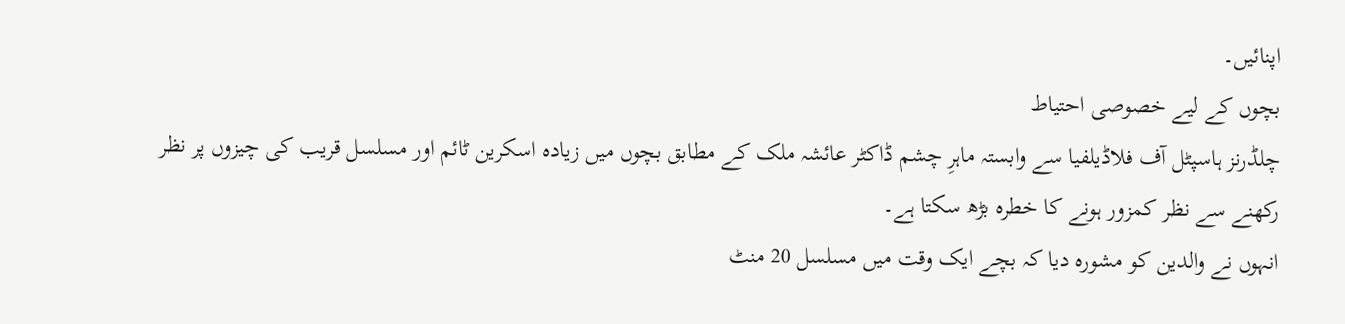اپنائیں۔
بچوں کے لیے خصوصی احتیاط
چلڈرنز ہاسپٹل آف فلاڈیلفیا سے وابستہ ماہرِ چشم ڈاکٹر عائشہ ملک کے مطابق بچوں میں زیادہ اسکرین ٹائم اور مسلسل قریب کی چیزوں پر نظر رکھنے سے نظر کمزور ہونے کا خطرہ بڑھ سکتا ہے۔
انہوں نے والدین کو مشورہ دیا کہ بچے ایک وقت میں مسلسل 20 منٹ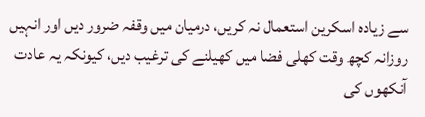سے زیادہ اسکرین استعمال نہ کریں، درمیان میں وقفہ ضرور دیں اور انہیں روزانہ کچھ وقت کھلی فضا میں کھیلنے کی ترغیب دیں، کیونکہ یہ عادت آنکھوں کی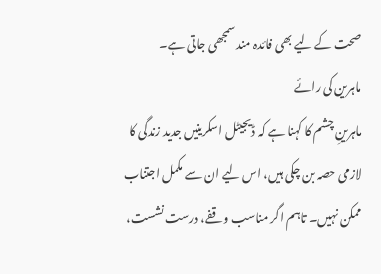صحت کے لیے بھی فائدہ مند سمجھی جاتی ہے۔
ماہرین کی رائے
ماہرینِ چشم کا کہنا ہے کہ ڈیجیٹل اسکرینیں جدید زندگی کا لازمی حصہ بن چکی ہیں، اس لیے ان سے مکمل اجتناب ممکن نہیں۔ تاہم اگر مناسب وقفے، درست نشست،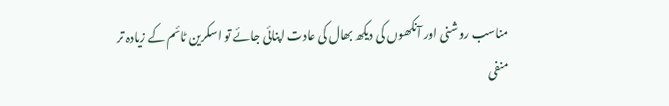مناسب روشنی اور آنکھوں کی دیکھ بھال کی عادت اپنائی جائے تو اسکرین ٹائم کے زیادہ تر منفی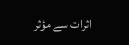اثرات سے مؤثر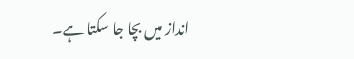انداز میں بچا جا سکتا ہے۔